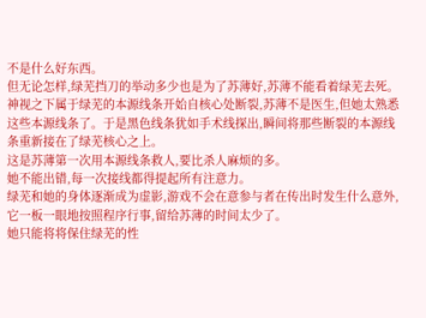不是什么好东西。
但无论怎样,绿芜挡刀的举动多少也是为了苏薄好,苏薄不能看着绿芜去死。
神视之下属于绿芜的本源线条开始自核心处断裂,苏薄不是医生,但她太熟悉这些本源线条了。于是黑色线条犹如手术线探出,瞬间将那些断裂的本源线条重新接在了绿芜核心之上。
这是苏薄第一次用本源线条救人,要比杀人麻烦的多。
她不能出错,每一次接线都得提起所有注意力。
绿芜和她的身体逐渐成为虚影,游戏不会在意参与者在传出时发生什么意外,它一板一眼地按照程序行事,留给苏薄的时间太少了。
她只能将将保住绿芜的性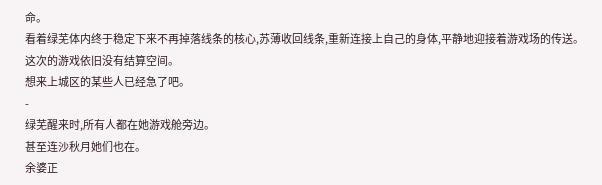命。
看着绿芜体内终于稳定下来不再掉落线条的核心,苏薄收回线条,重新连接上自己的身体,平静地迎接着游戏场的传送。
这次的游戏依旧没有结算空间。
想来上城区的某些人已经急了吧。
-
绿芜醒来时,所有人都在她游戏舱旁边。
甚至连沙秋月她们也在。
余婆正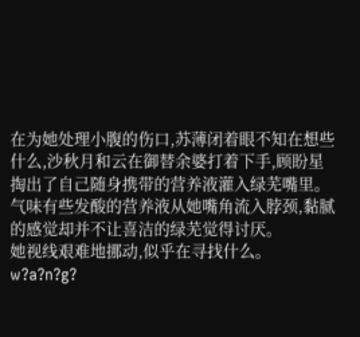在为她处理小腹的伤口,苏薄闭着眼不知在想些什么,沙秋月和云在御替余婆打着下手,顾盼星掏出了自己随身携带的营养液灌入绿芜嘴里。
气味有些发酸的营养液从她嘴角流入脖颈,黏腻的感觉却并不让喜洁的绿芜觉得讨厌。
她视线艰难地挪动,似乎在寻找什么。
w?a?n?g?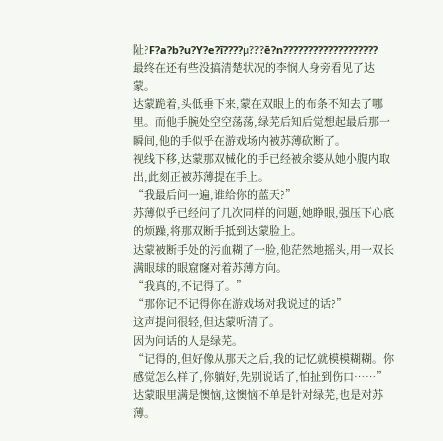阯?F?a?b?u?Y?e?ī????μ???ē?n???????????????????
最终在还有些没搞清楚状况的李悯人身旁看见了达蒙。
达蒙跪着,头低垂下来,蒙在双眼上的布条不知去了哪里。而他手腕处空空荡荡,绿芜后知后觉想起最后那一瞬间,他的手似乎在游戏场内被苏薄砍断了。
视线下移,达蒙那双械化的手已经被余婆从她小腹内取出,此刻正被苏薄提在手上。
“我最后问一遍,谁给你的蓝天?”
苏薄似乎已经问了几次同样的问题,她睁眼,强压下心底的烦躁,将那双断手抵到达蒙脸上。
达蒙被断手处的污血糊了一脸,他茫然地摇头,用一双长满眼球的眼窟窿对着苏薄方向。
“我真的,不记得了。”
“那你记不记得你在游戏场对我说过的话?”
这声提问很轻,但达蒙听清了。
因为问话的人是绿芜。
“记得的,但好像从那天之后,我的记忆就模模糊糊。你感觉怎么样了,你躺好,先别说话了,怕扯到伤口……”
达蒙眼里满是懊恼,这懊恼不单是针对绿芜,也是对苏薄。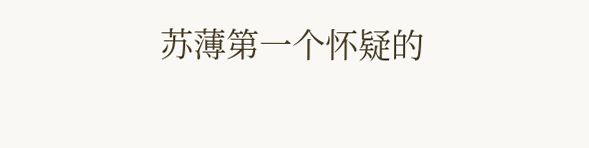苏薄第一个怀疑的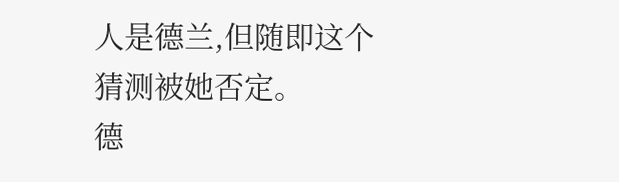人是德兰,但随即这个猜测被她否定。
德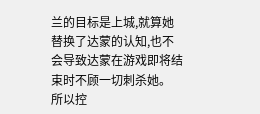兰的目标是上城,就算她替换了达蒙的认知,也不会导致达蒙在游戏即将结束时不顾一切刺杀她。
所以控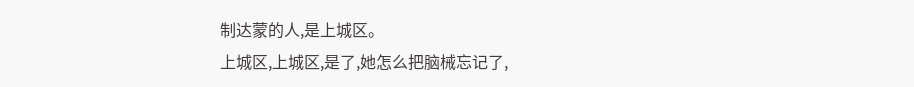制达蒙的人,是上城区。
上城区,上城区,是了,她怎么把脑械忘记了,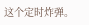这个定时炸弹。